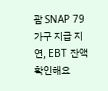괌 SNAP 79가구 지급 지연, EBT 잔액 확인해요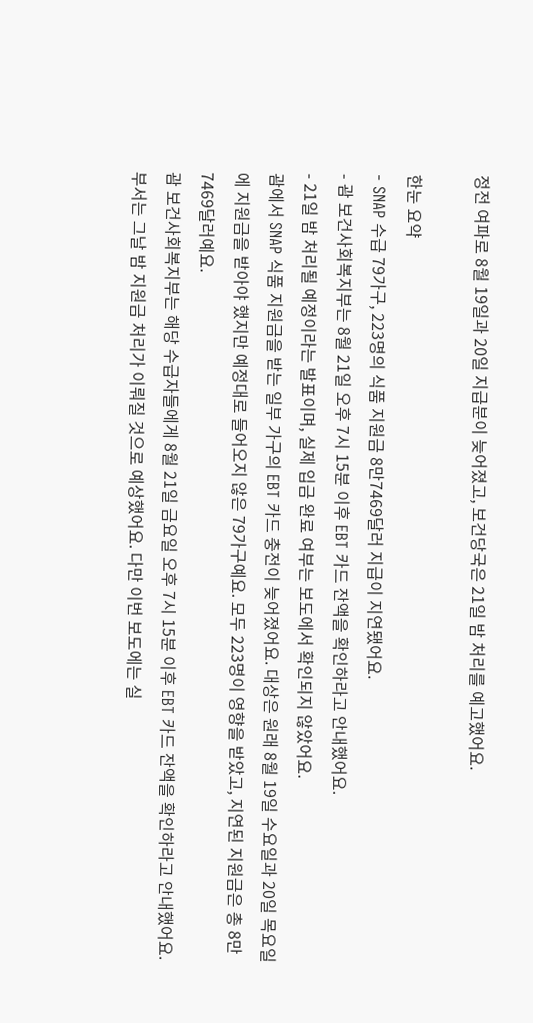정전 여파로 8월 19일과 20일 지급분이 늦어졌고, 보건당국은 21일 밤 처리를 예고했어요.

한눈 요약
- SNAP 수급 79가구, 223명의 식품 지원금 8만7469달러 지급이 지연됐어요.
- 괌 보건사회복지부는 8월 21일 오후 7시 15분 이후 EBT 카드 잔액을 확인하라고 안내했어요.
- 21일 밤 처리될 예정이라는 발표이며, 실제 입금 완료 여부는 보도에서 확인되지 않았어요.
괌에서 SNAP 식품 지원금을 받는 일부 가구의 EBT 카드 충전이 늦어졌어요. 대상은 원래 8월 19일 수요일과 20일 목요일에 지원금을 받아야 했지만 예정대로 들어오지 않은 79가구예요. 모두 223명이 영향을 받았고, 지연된 지원금은 총 8만7469달러예요.
괌 보건사회복지부는 해당 수급자들에게 8월 21일 금요일 오후 7시 15분 이후 EBT 카드 잔액을 확인하라고 안내했어요. 부서는 그날 밤 지원금 처리가 이뤄질 것으로 예상했어요. 다만 이번 보도에는 실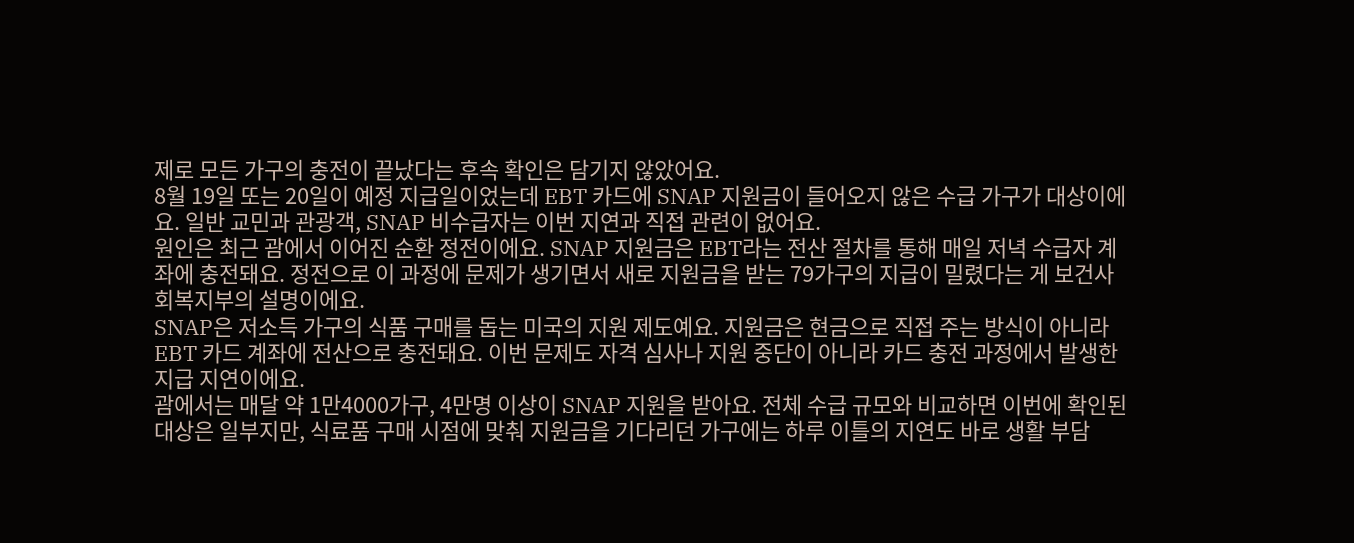제로 모든 가구의 충전이 끝났다는 후속 확인은 담기지 않았어요.
8월 19일 또는 20일이 예정 지급일이었는데 EBT 카드에 SNAP 지원금이 들어오지 않은 수급 가구가 대상이에요. 일반 교민과 관광객, SNAP 비수급자는 이번 지연과 직접 관련이 없어요.
원인은 최근 괌에서 이어진 순환 정전이에요. SNAP 지원금은 EBT라는 전산 절차를 통해 매일 저녁 수급자 계좌에 충전돼요. 정전으로 이 과정에 문제가 생기면서 새로 지원금을 받는 79가구의 지급이 밀렸다는 게 보건사회복지부의 설명이에요.
SNAP은 저소득 가구의 식품 구매를 돕는 미국의 지원 제도예요. 지원금은 현금으로 직접 주는 방식이 아니라 EBT 카드 계좌에 전산으로 충전돼요. 이번 문제도 자격 심사나 지원 중단이 아니라 카드 충전 과정에서 발생한 지급 지연이에요.
괌에서는 매달 약 1만4000가구, 4만명 이상이 SNAP 지원을 받아요. 전체 수급 규모와 비교하면 이번에 확인된 대상은 일부지만, 식료품 구매 시점에 맞춰 지원금을 기다리던 가구에는 하루 이틀의 지연도 바로 생활 부담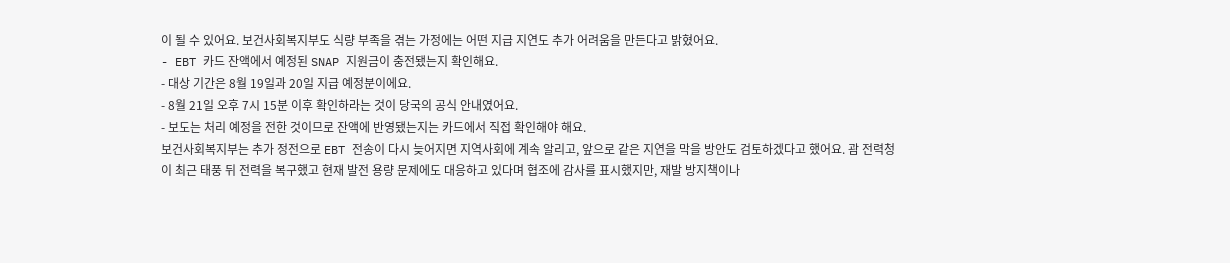이 될 수 있어요. 보건사회복지부도 식량 부족을 겪는 가정에는 어떤 지급 지연도 추가 어려움을 만든다고 밝혔어요.
- EBT 카드 잔액에서 예정된 SNAP 지원금이 충전됐는지 확인해요.
- 대상 기간은 8월 19일과 20일 지급 예정분이에요.
- 8월 21일 오후 7시 15분 이후 확인하라는 것이 당국의 공식 안내였어요.
- 보도는 처리 예정을 전한 것이므로 잔액에 반영됐는지는 카드에서 직접 확인해야 해요.
보건사회복지부는 추가 정전으로 EBT 전송이 다시 늦어지면 지역사회에 계속 알리고, 앞으로 같은 지연을 막을 방안도 검토하겠다고 했어요. 괌 전력청이 최근 태풍 뒤 전력을 복구했고 현재 발전 용량 문제에도 대응하고 있다며 협조에 감사를 표시했지만, 재발 방지책이나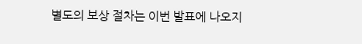별도의 보상 절차는 이번 발표에 나오지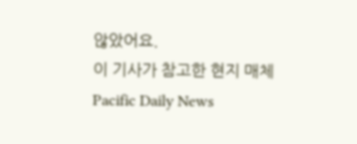않았어요.
이 기사가 참고한 현지 매체
Pacific Daily News